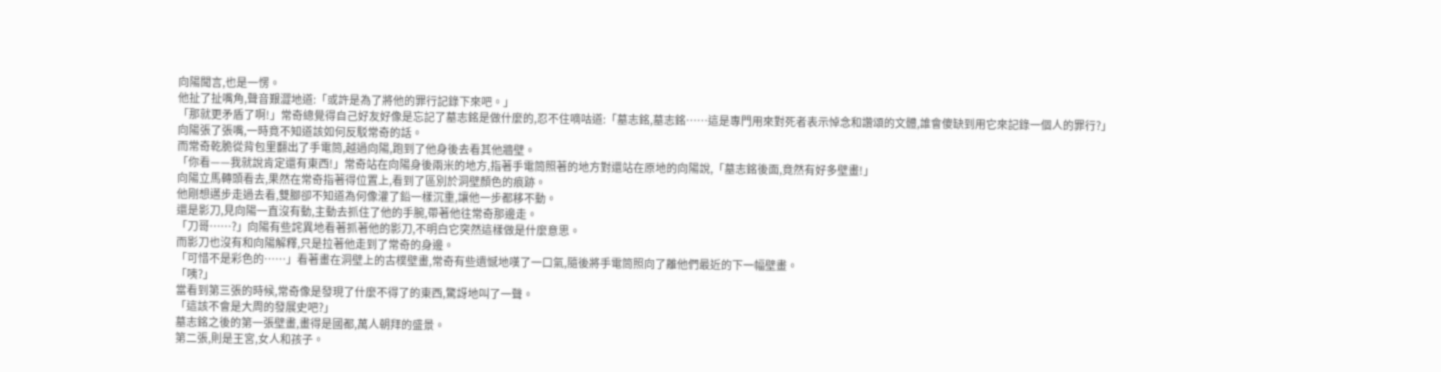向陽聞言,也是一愣。
他扯了扯嘴角,聲音艱澀地道:「或許是為了將他的罪行記錄下來吧。」
「那就更矛盾了啊!」常奇總覺得自己好友好像是忘記了墓志銘是做什麼的,忍不住嘀咕道:「墓志銘,墓志銘……這是專門用來對死者表示悼念和讚頌的文體,誰會傻缺到用它來記錄一個人的罪行?」
向陽張了張嘴,一時竟不知道該如何反駁常奇的話。
而常奇乾脆從背包里翻出了手電筒,越過向陽,跑到了他身後去看其他牆壁。
「你看——我就說肯定還有東西!」常奇站在向陽身後兩米的地方,指著手電筒照著的地方對還站在原地的向陽說,「墓志銘後面,竟然有好多壁畫!」
向陽立馬轉頭看去,果然在常奇指著得位置上,看到了區別於洞壁顏色的痕跡。
他剛想邁步走過去看,雙腳卻不知道為何像灌了鉛一樣沉重,讓他一步都移不動。
還是影刀,見向陽一直沒有動,主動去抓住了他的手腕,帶著他往常奇那邊走。
「刀哥……?」向陽有些詫異地看著抓著他的影刀,不明白它突然這樣做是什麼意思。
而影刀也沒有和向陽解釋,只是拉著他走到了常奇的身邊。
「可惜不是彩色的……」看著畫在洞壁上的古樸壁畫,常奇有些遺憾地嘆了一口氣,隨後將手電筒照向了離他們最近的下一幅壁畫。
「咦?」
當看到第三張的時候,常奇像是發現了什麼不得了的東西,驚訝地叫了一聲。
「這該不會是大周的發展史吧?」
墓志銘之後的第一張壁畫,畫得是國都,萬人朝拜的盛景。
第二張,則是王宮,女人和孩子。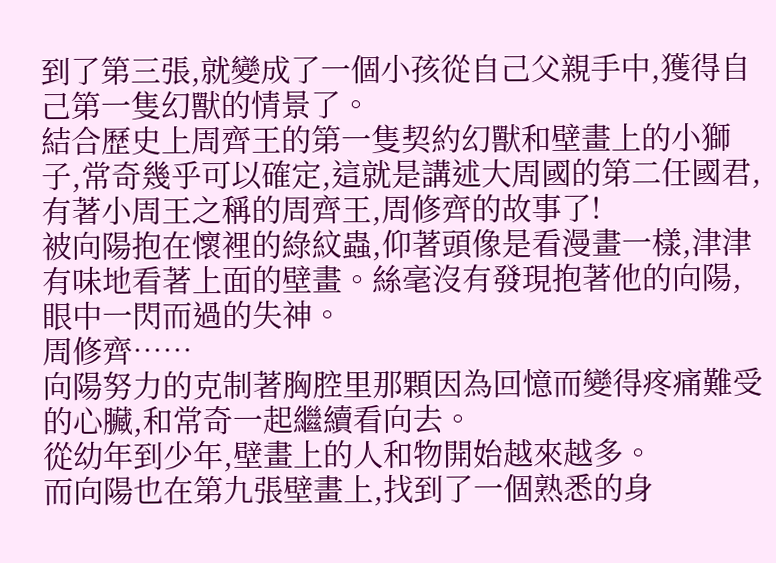到了第三張,就變成了一個小孩從自己父親手中,獲得自己第一隻幻獸的情景了。
結合歷史上周齊王的第一隻契約幻獸和壁畫上的小獅子,常奇幾乎可以確定,這就是講述大周國的第二任國君,有著小周王之稱的周齊王,周修齊的故事了!
被向陽抱在懷裡的綠紋蟲,仰著頭像是看漫畫一樣,津津有味地看著上面的壁畫。絲毫沒有發現抱著他的向陽,眼中一閃而過的失神。
周修齊……
向陽努力的克制著胸腔里那顆因為回憶而變得疼痛難受的心臟,和常奇一起繼續看向去。
從幼年到少年,壁畫上的人和物開始越來越多。
而向陽也在第九張壁畫上,找到了一個熟悉的身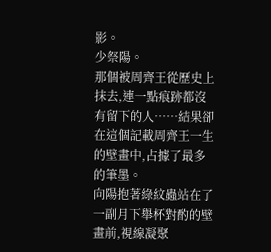影。
少祭陽。
那個被周齊王從歷史上抹去,連一點痕跡都沒有留下的人……結果卻在這個記載周齊王一生的壁畫中,占據了最多的筆墨。
向陽抱著綠紋蟲站在了一副月下舉杯對酌的壁畫前,視線凝聚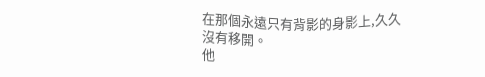在那個永遠只有背影的身影上,久久沒有移開。
他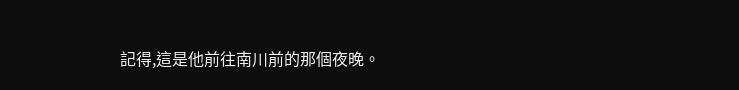記得,這是他前往南川前的那個夜晚。